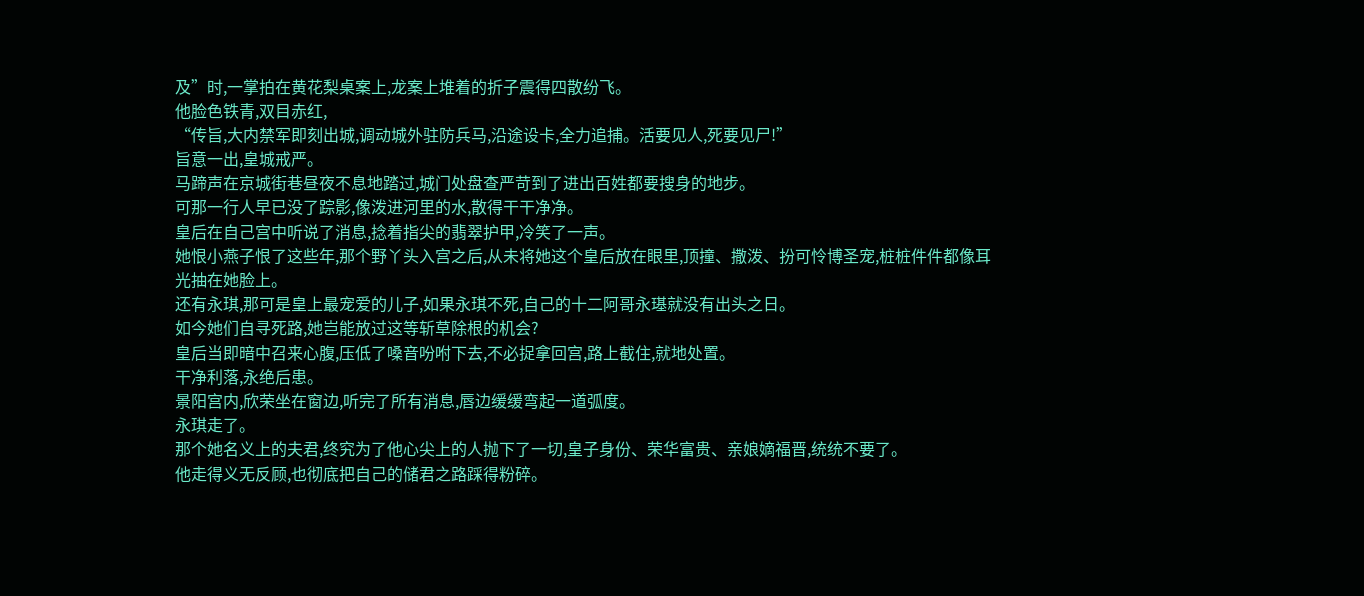及”时,一掌拍在黄花梨桌案上,龙案上堆着的折子震得四散纷飞。
他脸色铁青,双目赤红,
“传旨,大内禁军即刻出城,调动城外驻防兵马,沿途设卡,全力追捕。活要见人,死要见尸!”
旨意一出,皇城戒严。
马蹄声在京城街巷昼夜不息地踏过,城门处盘查严苛到了进出百姓都要搜身的地步。
可那一行人早已没了踪影,像泼进河里的水,散得干干净净。
皇后在自己宫中听说了消息,捻着指尖的翡翠护甲,冷笑了一声。
她恨小燕子恨了这些年,那个野丫头入宫之后,从未将她这个皇后放在眼里,顶撞、撒泼、扮可怜博圣宠,桩桩件件都像耳光抽在她脸上。
还有永琪,那可是皇上最宠爱的儿子,如果永琪不死,自己的十二阿哥永璂就没有出头之日。
如今她们自寻死路,她岂能放过这等斩草除根的机会?
皇后当即暗中召来心腹,压低了嗓音吩咐下去,不必捉拿回宫,路上截住,就地处置。
干净利落,永绝后患。
景阳宫内,欣荣坐在窗边,听完了所有消息,唇边缓缓弯起一道弧度。
永琪走了。
那个她名义上的夫君,终究为了他心尖上的人抛下了一切,皇子身份、荣华富贵、亲娘嫡福晋,统统不要了。
他走得义无反顾,也彻底把自己的储君之路踩得粉碎。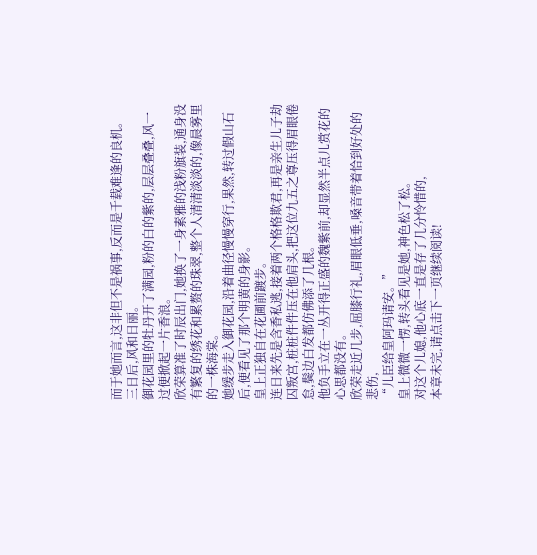而于她而言,这非但不是祸事,反而是千载难逢的良机。
三日后,风和日丽。
御花园里的牡丹开了满园,粉的白的紫的,层层叠叠,风一过便掀起一片香浪。
欣荣算准了时辰出门,她换了一身素雅的浅粉旗装,通身没有繁复的绣花和累赘的珠翠,整个人清清淡淡的,像晨雾里的一株海棠。
她缓步走入御花园,沿着曲径慢慢穿行,果然,转过假山石后,便看见了那个明黄的身影。
皇上正独自在花圃前踱步。
连日来先是含香私逃,接着两个格格欺君,再是亲生儿子劫囚叛宫,桩桩件件压在他肩头,把这位九五之尊压得眉眼倦怠,鬓边白发都仿佛添了几根。
他负手立在一丛开得正盛的魏紫前,却显然半点儿赏花的心思都没有。
欣荣走近几步,屈膝行礼,眉眼低垂,嗓音带着恰到好处的悲伤,
“儿臣给皇阿玛请安。”
皇上微微一愣,转头看见是她,神色松了松。
对这个儿媳,他心底一直是存了几分怜惜的,
本章未完,请点击下一页继续阅读!